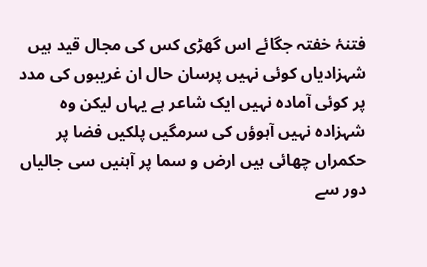فتنۂ خفتہ جگائے اس گھڑی کس کی مجال قید ہیں شہزادیاں کوئی نہیں پرسان حال ان غریبوں کی مدد پر کوئی آمادہ نہیں ایک شاعر ہے یہاں لیکن وہ شہزادہ نہیں آہوؤں کی سرمگیں پلکیں فضا پر حکمراں چھائی ہیں ارض و سما پر آہنیں سی جالیاں دور سے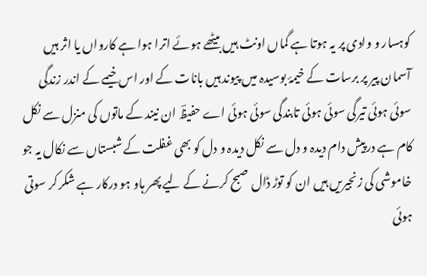کوہسار و وادی پر یہ ہوتا ہے گماں اونٹ ہیں بیٹھے ہوئے اترا ہوا ہے کارواں یا اثر ہیں آسمان پیر پر برسات کے خیمۂ بوسیدہ میں پیوند ہیں بانات کے اور اس خیمے کے اندر زندگی سوئی ہوئی تیرگی سوئی ہوئی تابندگی سوئی ہوئی اے حفیظؔ ان نیند کے ماتوں کی منزل سے نکل کام ہے درپیش دام دیدہ و دل سے نکل دیدہ و دل کو بھی غفلت کے شبستاں سے نکال یہ جو خاموشی کی زنجیریں ہیں ان کو توڑ ڈال صبح کرنے کے لیے پھر ہاو ہو درکار ہے شکر کر سوتی ہوئی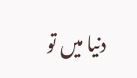دنیا میں تو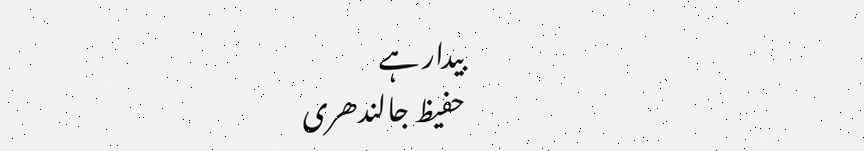بیدار ہے
حفیظ جالندھری